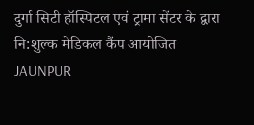दुर्गा सिटी हॉस्पिटल एवं ट्रामा सेंटर के द्वारा नि:शुल्क मेडिकल कैंप आयोजित
JAUNPUR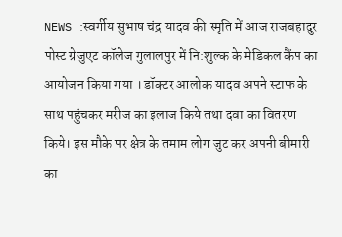NEWS :स्वर्गीय सुभाष चंद्र यादव की स्मृति में आज राजबहादुर पोस्ट ग्रेजुएट कॉलेज गुलालपुर में नि:शुल्क के मेडिकल कैंप का आयोजन किया गया । डॉक्टर आलोक यादव अपने स्टाफ के साथ पहुंचकर मरीज का इलाज किये तथा दवा का वितरण किये। इस मौके पर क्षेत्र के तमाम लोग जुट कर अपनी बीमारी का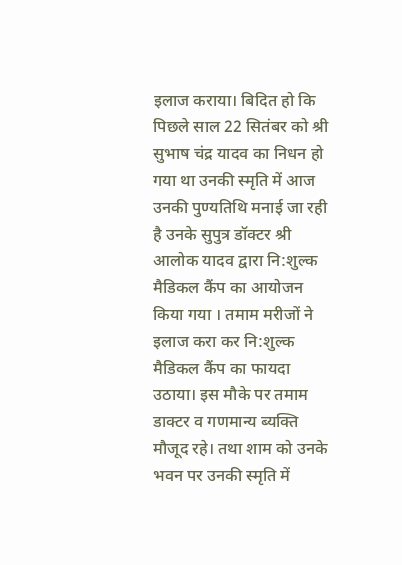इलाज कराया। बिदित हो कि पिछले साल 22 सितंबर को श्री सुभाष चंद्र यादव का निधन हो गया था उनकी स्मृति में आज उनकी पुण्यतिथि मनाई जा रही है उनके सुपुत्र डॉक्टर श्री आलोक यादव द्वारा नि:शुल्क मैडिकल कैंप का आयोजन किया गया । तमाम मरीजों ने इलाज करा कर नि:शुल्क मैडिकल कैंप का फायदा उठाया। इस मौके पर तमाम डाक्टर व गणमान्य ब्यक्ति मौजूद रहे। तथा शाम को उनके भवन पर उनकी स्मृति में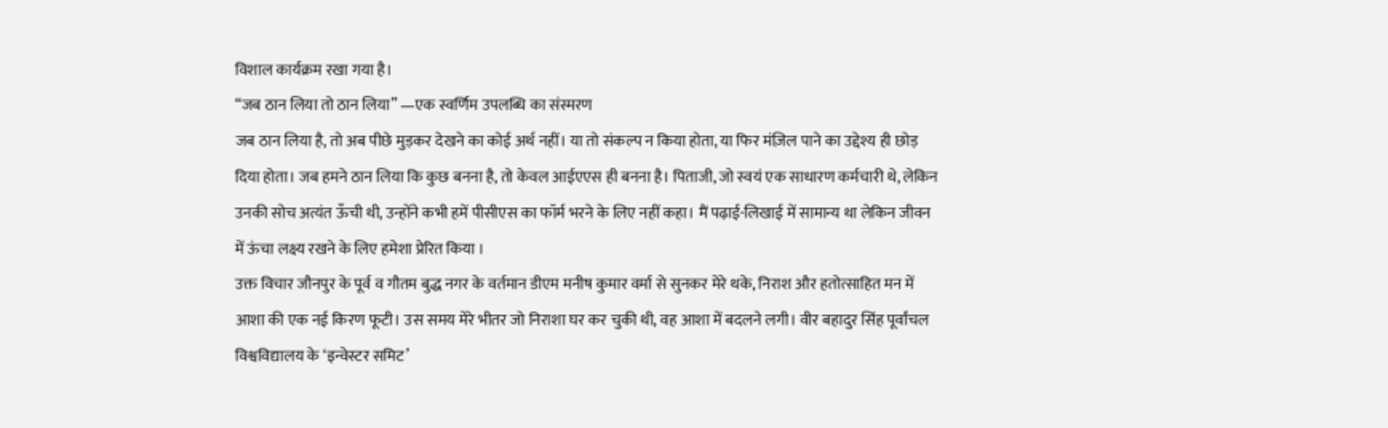विशाल कार्यक्रम रखा गया है।
“जब ठान लिया तो ठान लिया” —एक स्वर्णिम उपलब्धि का संस्मरण
जब ठान लिया है, तो अब पीछे मुड़कर देखने का कोई अर्थ नहीं। या तो संकल्प न किया होता, या फिर मंज़िल पाने का उद्देश्य ही छोड़ दिया होता। जब हमने ठान लिया कि कुछ बनना है, तो केवल आईएएस ही बनना है। पिताजी, जो स्वयं एक साधारण कर्मचारी थे, लेकिन उनकी सोच अत्यंत ऊँची थी, उन्होंने कभी हमें पीसीएस का फॉर्म भरने के लिए नहीं कहा। मैं पढ़ाई-लिखाई में सामान्य था लेकिन जीवन में ऊंचा लक्ष्य रखने के लिए हमेशा प्रेरित किया ।
उक्त विचार जौनपुर के पूर्व व गौतम बुद्ध नगर के वर्तमान डीएम मनीष कुमार वर्मा से सुनकर मेरे थके, निराश और हतोत्साहित मन में आशा की एक नई किरण फूटी। उस समय मेरे भीतर जो निराशा घर कर चुकी थी, वह आशा में बदलने लगी। वीर बहादुर सिंह पूर्वांचल विश्वविद्यालय के ‘इन्वेस्टर समिट’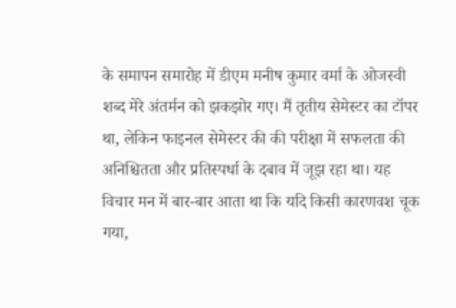के समापन समारोह में डीएम मनीष कुमार वर्मा के ओजस्वी शब्द मेरे अंतर्मन को झकझोर गए। मैं तृतीय सेमेस्टर का टॉपर था, लेकिन फाइनल सेमेस्टर की की परीक्षा में सफलता की अनिश्चितता और प्रतिस्पर्धा के दबाव में जूझ रहा था। यह विचार मन में बार-बार आता था कि यदि किसी कारणवश चूक गया,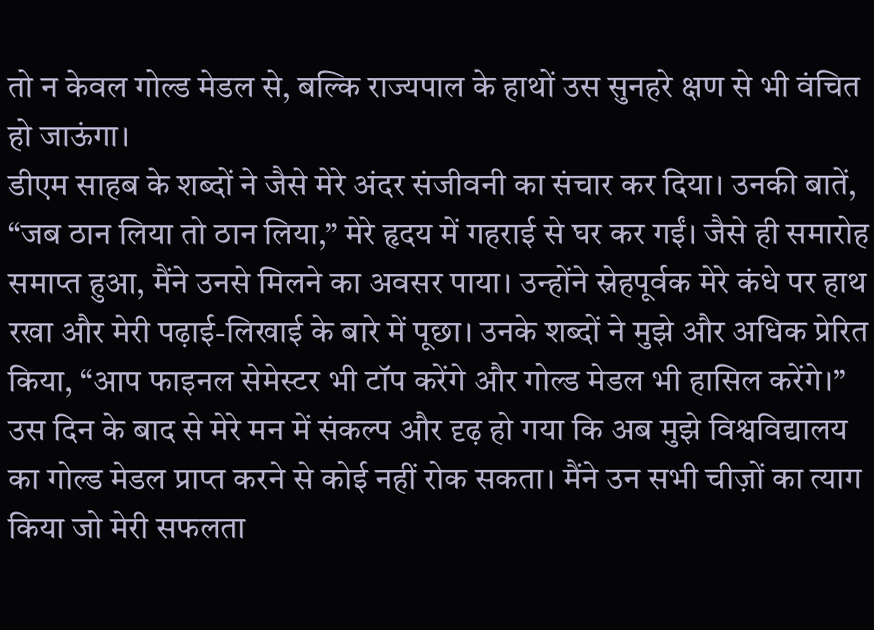तो न केवल गोल्ड मेडल से, बल्कि राज्यपाल के हाथों उस सुनहरे क्षण से भी वंचित हो जाऊंगा।
डीएम साहब के शब्दों ने जैसे मेरे अंदर संजीवनी का संचार कर दिया। उनकी बातें, “जब ठान लिया तो ठान लिया,” मेरे हृदय में गहराई से घर कर गईं। जैसे ही समारोह समाप्त हुआ, मैंने उनसे मिलने का अवसर पाया। उन्होंने स्नेहपूर्वक मेरे कंधे पर हाथ रखा और मेरी पढ़ाई-लिखाई के बारे में पूछा। उनके शब्दों ने मुझे और अधिक प्रेरित किया, “आप फाइनल सेमेस्टर भी टॉप करेंगे और गोल्ड मेडल भी हासिल करेंगे।”
उस दिन के बाद से मेरे मन में संकल्प और दृढ़ हो गया कि अब मुझे विश्वविद्यालय का गोल्ड मेडल प्राप्त करने से कोई नहीं रोक सकता। मैंने उन सभी चीज़ों का त्याग किया जो मेरी सफलता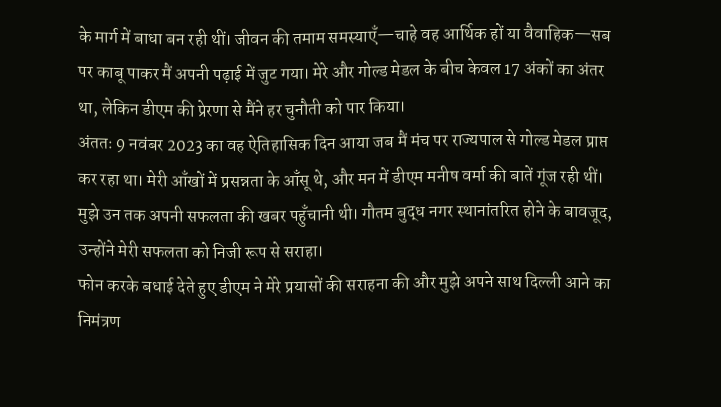के मार्ग में बाधा बन रही थीं। जीवन की तमाम समस्याएँ—चाहे वह आर्थिक हों या वैवाहिक—सब पर काबू पाकर मैं अपनी पढ़ाई में जुट गया। मेरे और गोल्ड मेडल के बीच केवल 17 अंकों का अंतर था, लेकिन डीएम की प्रेरणा से मैंने हर चुनौती को पार किया।
अंततः 9 नवंबर 2023 का वह ऐतिहासिक दिन आया जब मैं मंच पर राज्यपाल से गोल्ड मेडल प्राप्त कर रहा था। मेरी आँखों में प्रसन्नता के आँसू थे, और मन में डीएम मनीष वर्मा की बातें गूंज रही थीं। मुझे उन तक अपनी सफलता की खबर पहुँचानी थी। गौतम बुद्ध नगर स्थानांतरित होने के बावजूद, उन्होंने मेरी सफलता को निजी रूप से सराहा।
फोन करके बधाई देते हुए डीएम ने मेरे प्रयासों की सराहना की और मुझे अपने साथ दिल्ली आने का निमंत्रण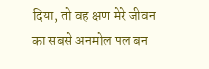दिया, तो वह क्षण मेरे जीवन का सबसे अनमोल पल बन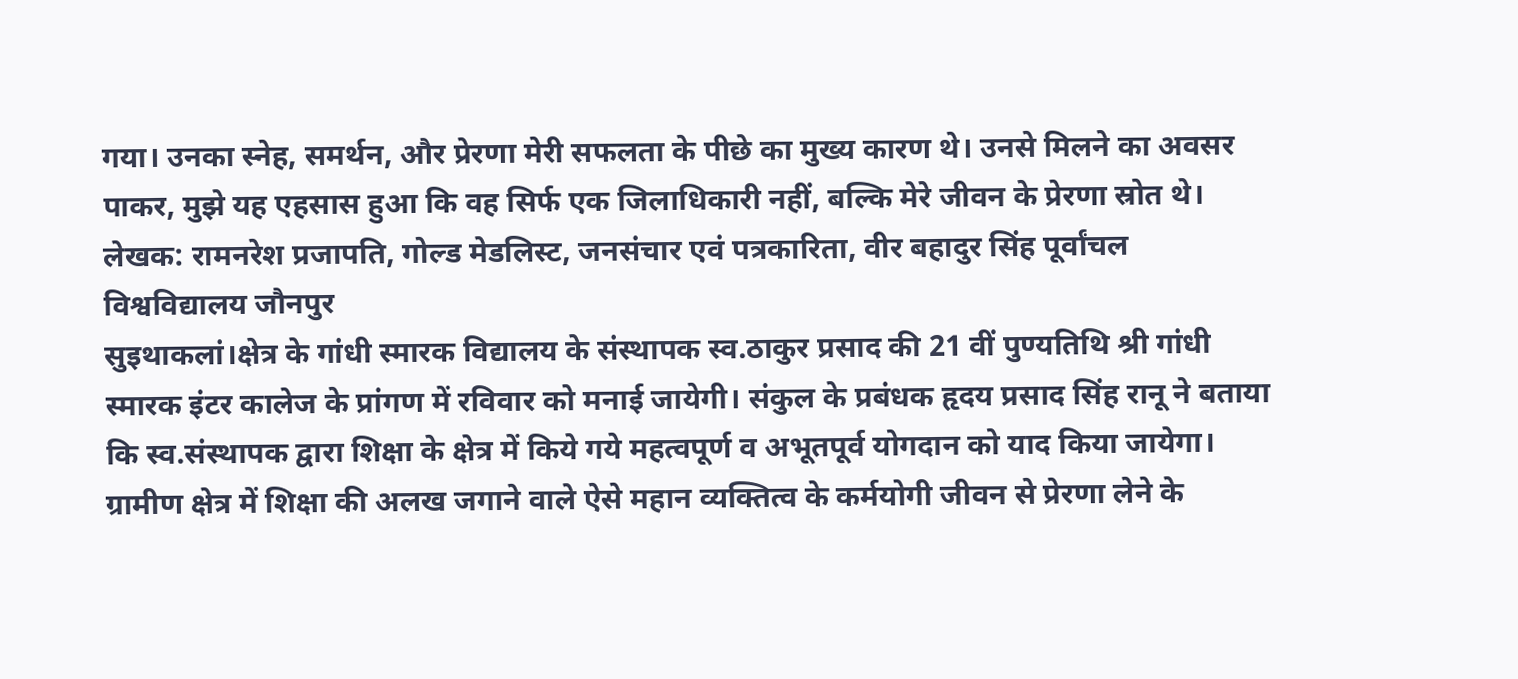गया। उनका स्नेह, समर्थन, और प्रेरणा मेरी सफलता के पीछे का मुख्य कारण थे। उनसे मिलने का अवसर पाकर, मुझे यह एहसास हुआ कि वह सिर्फ एक जिलाधिकारी नहीं, बल्कि मेरे जीवन के प्रेरणा स्रोत थे।
लेखक: रामनरेश प्रजापति, गोल्ड मेडलिस्ट, जनसंचार एवं पत्रकारिता, वीर बहादुर सिंह पूर्वांचल विश्वविद्यालय जौनपुर
सुइथाकलां।क्षेत्र के गांधी स्मारक विद्यालय के संस्थापक स्व.ठाकुर प्रसाद की 21 वीं पुण्यतिथि श्री गांधी स्मारक इंटर कालेज के प्रांगण में रविवार को मनाई जायेगी। संकुल के प्रबंधक हृदय प्रसाद सिंह रानू ने बताया कि स्व.संस्थापक द्वारा शिक्षा के क्षेत्र में किये गये महत्वपूर्ण व अभूतपूर्व योगदान को याद किया जायेगा। ग्रामीण क्षेत्र में शिक्षा की अलख जगाने वाले ऐसे महान व्यक्तित्व के कर्मयोगी जीवन से प्रेरणा लेने के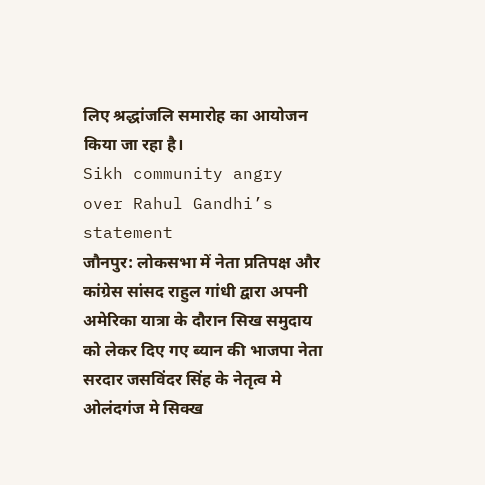लिए श्रद्धांजलि समारोह का आयोजन किया जा रहा है।
Sikh community angry over Rahul Gandhi’s statement
जौनपुर: लोकसभा में नेता प्रतिपक्ष और कांग्रेस सांसद राहुल गांधी द्वारा अपनी अमेरिका यात्रा के दौरान सिख समुदाय को लेकर दिए गए ब्यान की भाजपा नेता सरदार जसविंदर सिंह के नेतृत्व मे ओलंदगंज मे सिक्ख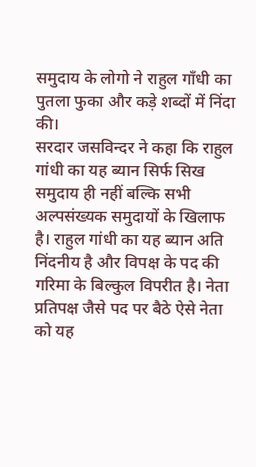समुदाय के लोगो ने राहुल गाँधी का पुतला फुका और कड़े शब्दों में निंदा की।
सरदार जसविन्दर ने कहा कि राहुल गांधी का यह ब्यान सिर्फ सिख समुदाय ही नहीं बल्कि सभी अल्पसंख्यक समुदायों के खिलाफ है। राहुल गांधी का यह ब्यान अति निंदनीय है और विपक्ष के पद की गरिमा के बिल्कुल विपरीत है। नेता प्रतिपक्ष जैसे पद पर बैठे ऐसे नेता को यह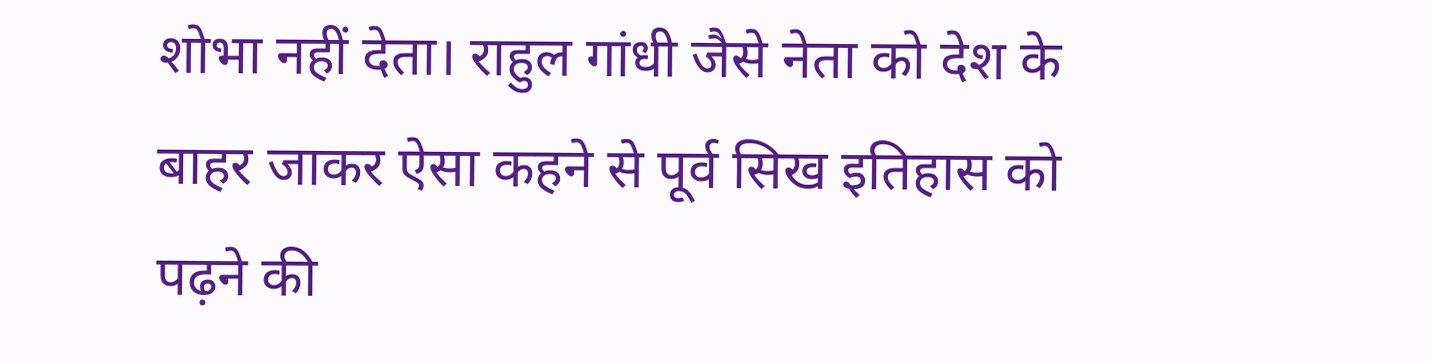शोभा नहीं देता। राहुल गांधी जैसे नेता को देश के बाहर जाकर ऐसा कहने से पूर्व सिख इतिहास को पढ़ने की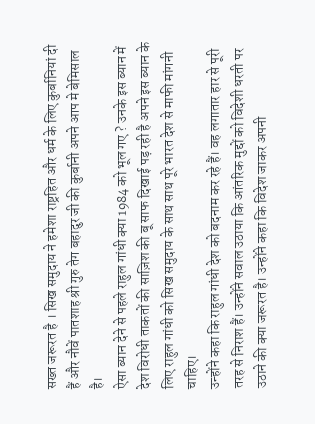सख्त जरूरत है । सिख समुदाय ने हमेशा राष्ट्रहित और धर्म के लिए कुर्बानियां दी हैं और नौवें पातशाह श्री गुरु तेग बहादुर जी की कुर्बानी अपने आप मे बेमिसाल है।
ऐसा ब्यान देने से पहले राहुल गांधी क्या 1984 को भूल गए ? उनके इस ब्यान में देश विरोधी ताकतों की साज़िश की बू साफ दिखाई पड़ रही है अपने इस ब्यान के लिए राहुल गांधी को सिख समुदाय के साथ साथ पूरे भारत देश से माफी मांगनी चाहिए।
उन्होंने कहा कि राहुल गांधी देश को बदनाम कर रहे हैं। वह लगातार हार से पूरी तरह से निराश हैं। उन्होंने सवाल उठाया कि आंतरिक मुद्दों को विदेशी धरती पर उठाने की क्या जरूरत है। उन्होंने कहा कि विदेश जाकर अपनी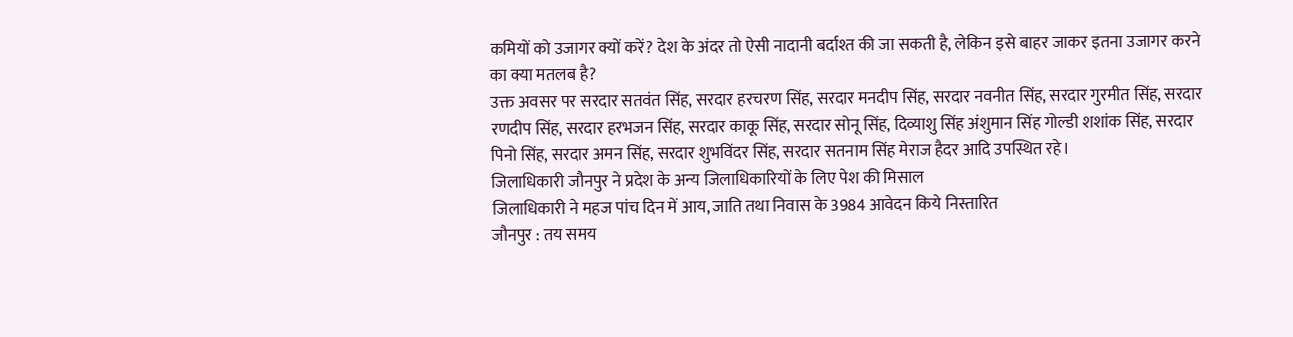कमियों को उजागर क्यों करें? देश के अंदर तो ऐसी नादानी बर्दाश्त की जा सकती है, लेकिन इसे बाहर जाकर इतना उजागर करने का क्या मतलब है?
उक्त अवसर पर सरदार सतवंत सिंह, सरदार हरचरण सिंह, सरदार मनदीप सिंह, सरदार नवनीत सिंह, सरदार गुरमीत सिंह, सरदार रणदीप सिंह, सरदार हरभजन सिंह, सरदार काकू सिंह, सरदार सोनू सिंह, दिव्याशु सिंह अंशुमान सिंह गोल्डी शशांक सिंह, सरदार पिनो सिंह, सरदार अमन सिंह, सरदार शुभविंदर सिंह, सरदार सतनाम सिंह मेराज हैदर आदि उपस्थित रहे।
जिलाधिकारी जौनपुर ने प्रदेश के अन्य जिलाधिकारियों के लिए पेश की मिसाल
जिलाधिकारी ने महज पांच दिन में आय, जाति तथा निवास के 3984 आवेदन किये निस्तारित
जौनपुर : तय समय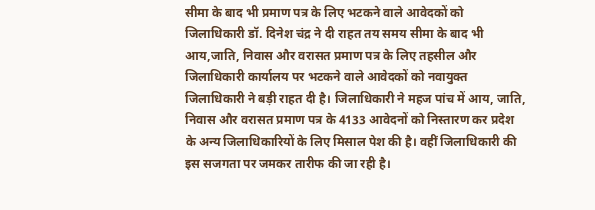सीमा के बाद भी प्रमाण पत्र के लिए भटकने वाले आवेदकों को जिलाधिकारी डॉ. दिनेश चंद्र ने दी राहत तय समय सीमा के बाद भी आय,जाति, निवास और वरासत प्रमाण पत्र के लिए तहसील और जिलाधिकारी कार्यालय पर भटकने वाले आवेदकों को नवायुक्त जिलाधिकारी ने बड़ी राहत दी है। जिलाधिकारी ने महज पांच में आय, जाति, निवास और वरासत प्रमाण पत्र के 4133 आवेदनों को निस्तारण कर प्रदेश के अन्य जिलाधिकारियों के लिए मिसाल पेश की है। वहीं जिलाधिकारी की इस सजगता पर जमकर तारीफ की जा रही है।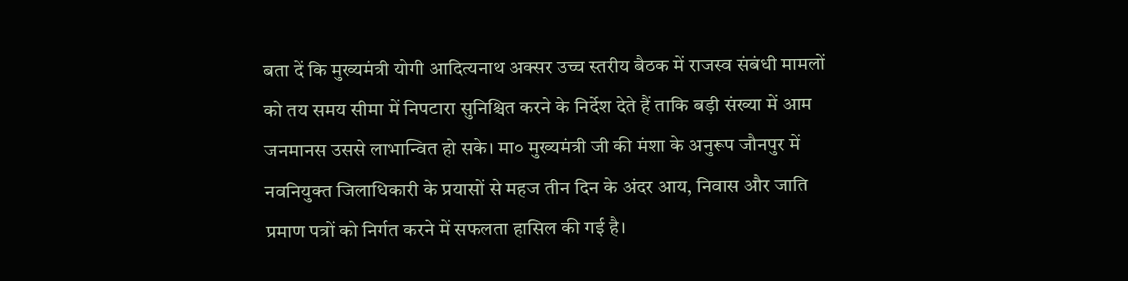बता दें कि मुख्यमंत्री योगी आदित्यनाथ अक्सर उच्च स्तरीय बैठक में राजस्व संबंधी मामलों को तय समय सीमा में निपटारा सुनिश्चित करने के निर्देश देते हैं ताकि बड़ी संख्या में आम जनमानस उससे लाभान्वित हो सके। मा० मुख्यमंत्री जी की मंशा के अनुरूप जौनपुर में नवनियुक्त जिलाधिकारी के प्रयासों से महज तीन दिन के अंदर आय, निवास और जाति प्रमाण पत्रों को निर्गत करने में सफलता हासिल की गई है।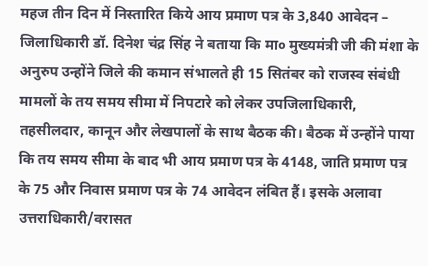महज तीन दिन में निस्तारित किये आय प्रमाण पत्र के 3,840 आवेदन –
जिलाधिकारी डॉ. दिनेश चंद्र सिंह ने बताया कि मा० मुख्यमंत्री जी की मंशा के अनुरुप उन्होंने जिले की कमान संभालते ही 15 सितंबर को राजस्व संबंधी मामलों के तय समय सीमा में निपटारे को लेकर उपजिलाधिकारी, तहसीलदार, कानून और लेखपालों के साथ बैठक की। बैठक में उन्होंने पाया कि तय समय सीमा के बाद भी आय प्रमाण पत्र के 4148, जाति प्रमाण पत्र के 75 और निवास प्रमाण पत्र के 74 आवेदन लंबित हैं। इसके अलावा उत्तराधिकारी/वरासत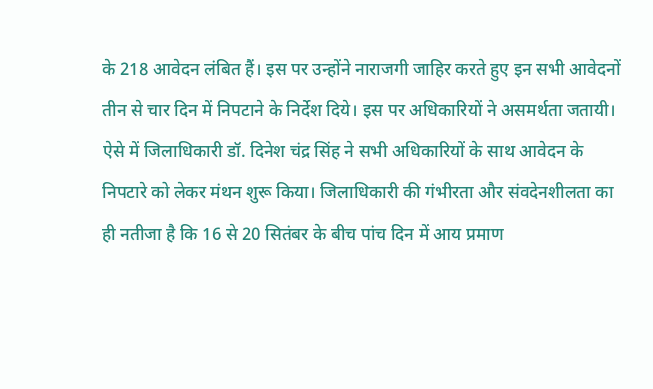के 218 आवेदन लंबित हैं। इस पर उन्होंने नाराजगी जाहिर करते हुए इन सभी आवेदनों तीन से चार दिन में निपटाने के निर्देश दिये। इस पर अधिकारियों ने असमर्थता जतायी। ऐसे में जिलाधिकारी डॉ. दिनेश चंद्र सिंह ने सभी अधिकारियों के साथ आवेदन के निपटारे को लेकर मंथन शुरू किया। जिलाधिकारी की गंभीरता और संवदेनशीलता का ही नतीजा है कि 16 से 20 सितंबर के बीच पांच दिन में आय प्रमाण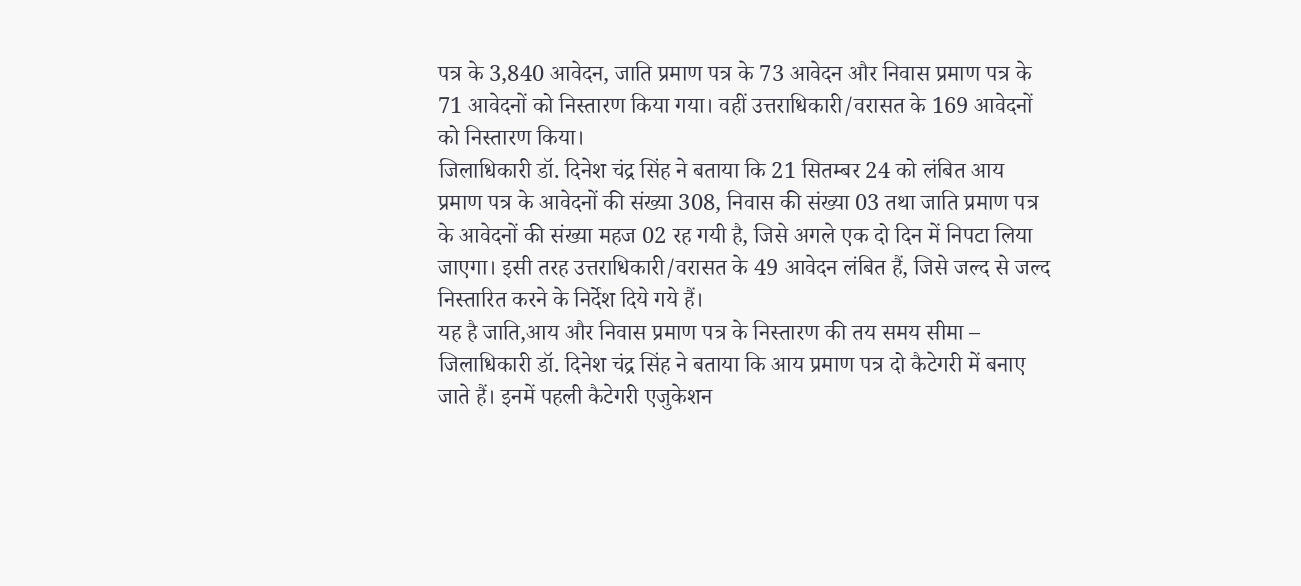पत्र के 3,840 आवेदन, जाति प्रमाण पत्र के 73 आवेदन और निवास प्रमाण पत्र के 71 आवेदनों को निस्तारण किया गया। वहीं उत्तराधिकारी/वरासत के 169 आवेदनों को निस्तारण किया।
जिलाधिकारी डॉ. दिनेश चंद्र सिंह ने बताया कि 21 सितम्बर 24 को लंबित आय प्रमाण पत्र के आवेदनों की संख्या 308, निवास की संख्या 03 तथा जाति प्रमाण पत्र के आवेदनों की संख्या महज 02 रह गयी है, जिसे अगले एक दो दिन में निपटा लिया जाएगा। इसी तरह उत्तराधिकारी/वरासत के 49 आवेदन लंबित हैं, जिसे जल्द से जल्द निस्तारित करने के निर्देश दिये गये हैं।
यह है जाति,आय और निवास प्रमाण पत्र के निस्तारण की तय समय सीमा –
जिलाधिकारी डॉ. दिनेश चंद्र सिंह ने बताया कि आय प्रमाण पत्र दो कैटेगरी में बनाए जाते हैं। इनमें पहली कैटेगरी एजुकेशन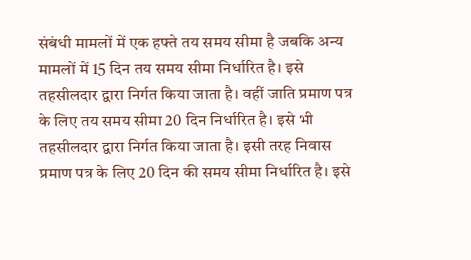संबंधी मामलों में एक हफ्ते तय समय सीमा है जबकि अन्य मामलों में 15 दिन तय समय सीमा निर्धारित है। इसे तहसीलदार द्वारा निर्गत किया जाता है। वहीं जाति प्रमाण पत्र के लिए तय समय सीमा 20 दिन निर्धारित है। इसे भी तहसीलदार द्वारा निर्गत किया जाता है। इसी तरह निवास प्रमाण पत्र के लिए 20 दिन की समय सीमा निर्धारित है। इसे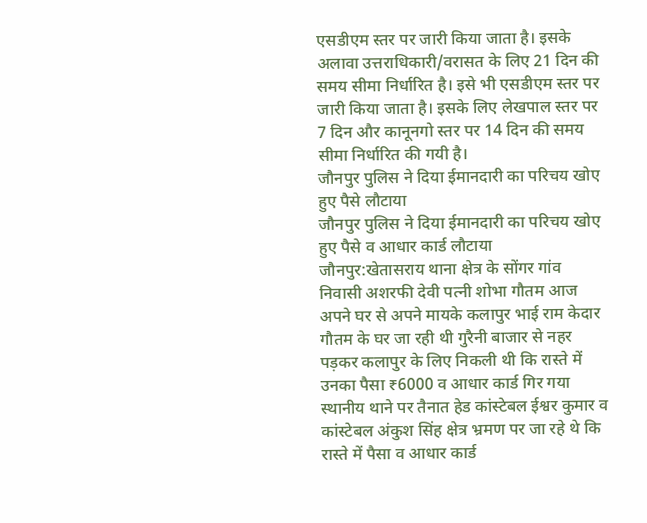एसडीएम स्तर पर जारी किया जाता है। इसके अलावा उत्तराधिकारी/वरासत के लिए 21 दिन की समय सीमा निर्धारित है। इसे भी एसडीएम स्तर पर जारी किया जाता है। इसके लिए लेखपाल स्तर पर 7 दिन और कानूनगो स्तर पर 14 दिन की समय सीमा निर्धारित की गयी है।
जौनपुर पुलिस ने दिया ईमानदारी का परिचय खोए हुए पैसे लौटाया
जौनपुर पुलिस ने दिया ईमानदारी का परिचय खोए हुए पैसे व आधार कार्ड लौटाया
जौनपुर:खेतासराय थाना क्षेत्र के सोंगर गांव निवासी अशरफी देवी पत्नी शोभा गौतम आज अपने घर से अपने मायके कलापुर भाई राम केदार गौतम के घर जा रही थी गुरैनी बाजार से नहर पड़कर कलापुर के लिए निकली थी कि रास्ते में उनका पैसा ₹6000 व आधार कार्ड गिर गया स्थानीय थाने पर तैनात हेड कांस्टेबल ईश्वर कुमार व कांस्टेबल अंकुश सिंह क्षेत्र भ्रमण पर जा रहे थे कि रास्ते में पैसा व आधार कार्ड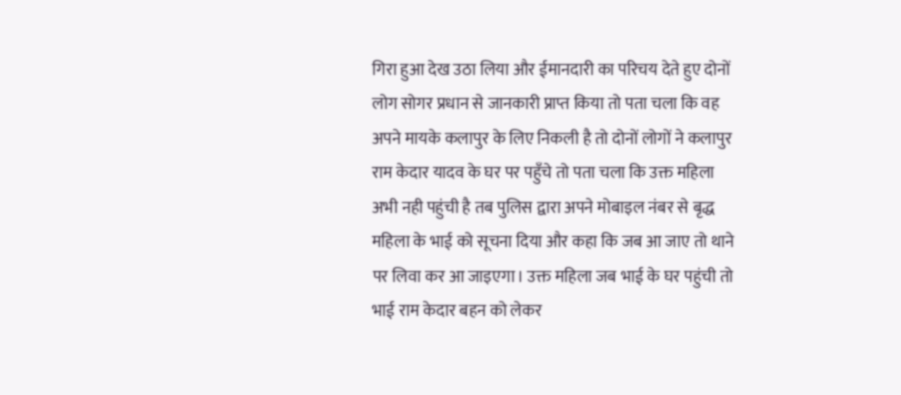गिरा हुआ देख उठा लिया और ईमानदारी का परिचय देते हुए दोनों लोग सोगर प्रधान से जानकारी प्राप्त किया तो पता चला कि वह अपने मायके कलापुर के लिए निकली है तो दोनों लोगों ने कलापुर राम केदार यादव के घर पर पहुँचे तो पता चला कि उक्त महिला अभी नही पहुंची है तब पुलिस द्वारा अपने मोबाइल नंबर से बृद्ध महिला के भाई को सूचना दिया और कहा कि जब आ जाए तो थाने पर लिवा कर आ जाइएगा। उक्त महिला जब भाई के घर पहुंची तो भाई राम केदार बहन को लेकर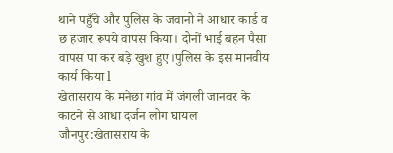थाने पहुँचे और पुलिस के जवानो ने आधार कार्ड व छ हजार रूपये वापस किया। दोनों भाई बहन पैसा वापस पा कर बड़े खुश हुए।पुलिस के इस मानवीय कार्य किया l
खेतासराय के मनेछा गांव में जंगली जानवर के काटने से आधा दर्जन लोग घायल
जौनपुर:खेतासराय के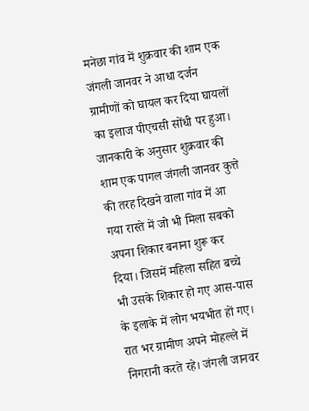मनेछा गांव में शुक्रवार की शाम एक जंगली जानवर ने आधा दर्जन ग्रामीणों को घायल कर दिया घायलों का इलाज पीएचसी सोंधी पर हुआ। जानकारी के अनुसार शुक्रवार की शाम एक पागल जंगली जानवर कुत्ते की तरह दिखने वाला गांव में आ गया रास्ते में जो भी मिला सबको अपना शिकार बनाना शुरू कर दिया। जिसमें महिला सहित बच्चे भी उसके शिकार हो गए आस-पास के इलाके में लोग भयभीत हों गए। रात भर ग्रामीण अपने मोहल्ले में निगरानी करते रहे। जंगली जानवर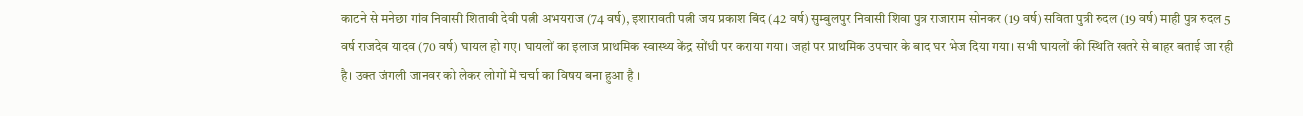काटने से मनेछा गांव निवासी शितावी देवी पत्नी अभयराज (74 वर्ष), इशारावती पत्नी जय प्रकाश बिंद (42 वर्ष) सुम्बुलपुर निवासी शिवा पुत्र राजाराम सोनकर (19 वर्ष) सविता पुत्री रुदल (19 वर्ष) माही पुत्र रुदल 5 वर्ष राजदेव यादव (70 वर्ष) घायल हो गए। घायलों का इलाज प्राथमिक स्वास्थ्य केंद्र सोंधी पर कराया गया। जहां पर प्राथमिक उपचार के बाद घर भेज दिया गया। सभी घायलों की स्थिति खतरे से बाहर बताई जा रही है। उक्त जंगली जानवर को लेकर लोगों में चर्चा का विषय बना हुआ है ।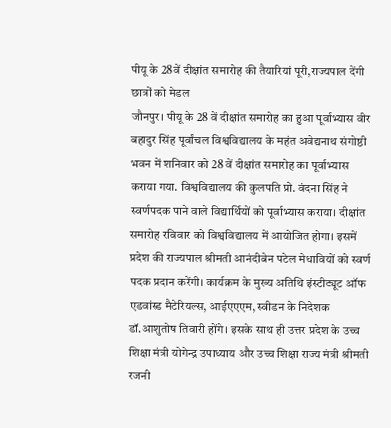पीयू के 28वें दीक्षांत समारोह की तैयारियां पूरी,राज्यपाल देंगी छात्रों को मेडल
जौनपुर। पीयू के 28 वें दीक्षांत समारोह का हुआ पूर्वाभ्यास वीर बहादुर सिंह पूर्वांचल विश्वविद्यालय के महंत अवेद्यनाथ संगोष्ठी भवन में शनिवार को 28 वें दीक्षांत समारोह का पूर्वाभ्यास कराया गया. विश्वविद्यालय की कुलपति प्रो. वंदना सिंह ने स्वर्णपदक पाने वाले विद्यार्थियों को पूर्वाभ्यास कराया। दीक्षांत समारोह रविवार को विश्वविद्यालय में आयोजित होगा। इसमें प्रदेश की राज्यपाल श्रीमती आनंदीबेन पटेल मेधावियों को स्वर्ण पदक प्रदान करेंगी। कार्यक्रम के मुख्य अतिथि इंस्टीट्यूट ऑफ एडवांस्ड मैटेरियल्स, आईएएएम, स्वीडन के निदेशक डॉ.आशुतोष तिवारी होंगे। इसके साथ ही उत्तर प्रदेश के उच्च शिक्षा मंत्री योगेन्द्र उपाध्याय और उच्च शिक्षा राज्य मंत्री श्रीमती रजनी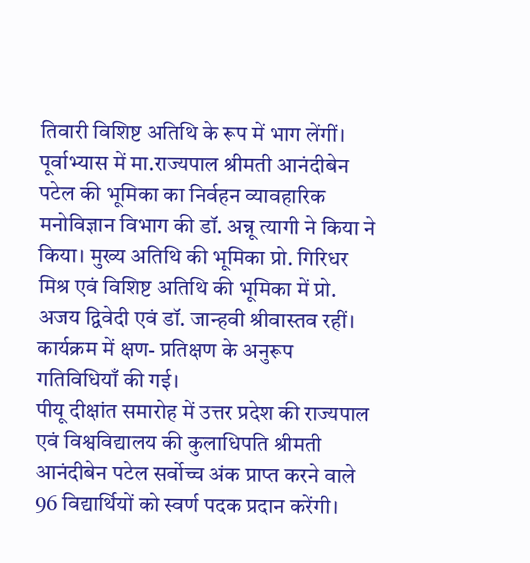तिवारी विशिष्ट अतिथि के रूप में भाग लेंगीं।
पूर्वाभ्यास में मा.राज्यपाल श्रीमती आनंदीबेन पटेल की भूमिका का निर्वहन व्यावहारिक मनोविज्ञान विभाग की डॉ. अन्नू त्यागी ने किया ने किया। मुख्य अतिथि की भूमिका प्रो. गिरिधर मिश्र एवं विशिष्ट अतिथि की भूमिका में प्रो. अजय द्विवेदी एवं डॉ. जान्हवी श्रीवास्तव रहीं। कार्यक्रम में क्षण- प्रतिक्षण के अनुरूप गतिविधियाँ की गई।
पीयू दीक्षांत समारोह में उत्तर प्रदेश की राज्यपाल एवं विश्वविद्यालय की कुलाधिपति श्रीमती आनंदीबेन पटेल सर्वोच्च अंक प्राप्त करने वाले 96 विद्यार्थियों को स्वर्ण पदक प्रदान करेंगी।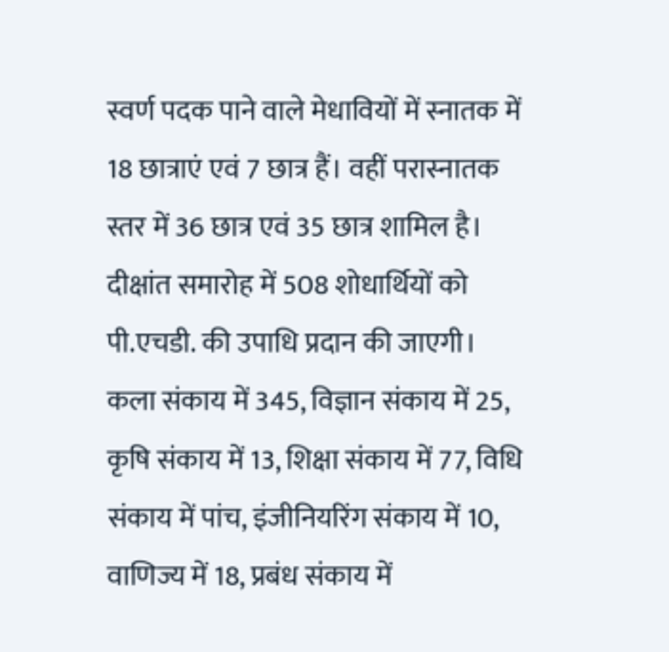स्वर्ण पदक पाने वाले मेधावियों में स्नातक में 18 छात्राएं एवं 7 छात्र हैं। वहीं परास्नातक स्तर में 36 छात्र एवं 35 छात्र शामिल है। दीक्षांत समारोह में 508 शोधार्थियों को पी.एचडी. की उपाधि प्रदान की जाएगी। कला संकाय में 345, विज्ञान संकाय में 25, कृषि संकाय में 13, शिक्षा संकाय में 77, विधि संकाय में पांच, इंजीनियरिंग संकाय में 10, वाणिज्य में 18, प्रबंध संकाय में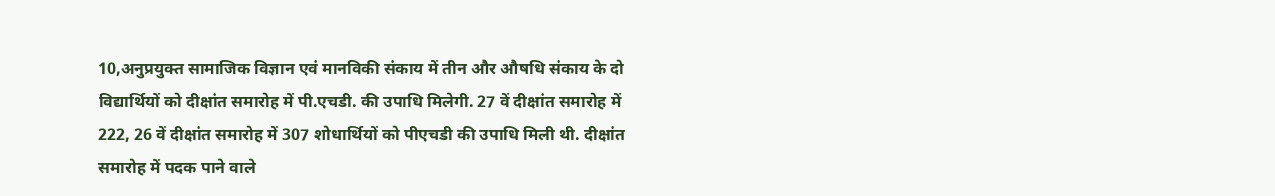10,अनुप्रयुक्त सामाजिक विज्ञान एवं मानविकी संकाय में तीन और औषधि संकाय के दो विद्यार्थियों को दीक्षांत समारोह में पी.एचडी. की उपाधि मिलेगी. 27 वें दीक्षांत समारोह में 222, 26 वें दीक्षांत समारोह में 307 शोधार्थियों को पीएचडी की उपाधि मिली थी. दीक्षांत समारोह में पदक पाने वाले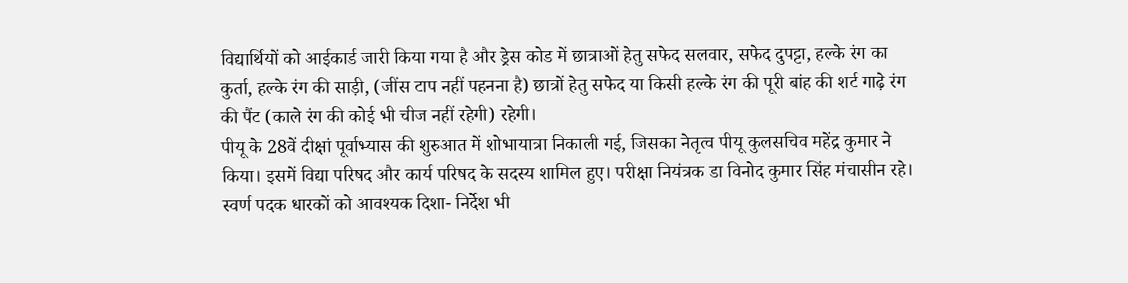विद्यार्थियों को आईकार्ड जारी किया गया है और ड्रेस कोड में छात्राओं हेतु सफेद सलवार, सफेद दुपट्टा, हल्के रंग का कुर्ता, हल्के रंग की साड़ी, (जींस टाप नहीं पहनना है) छात्रों हेतु सफेद या किसी हल्के रंग की पूरी बांह की शर्ट गाढ़े रंग की पैंट (काले रंग की कोई भी चीज नहीं रहेगी) रहेगी।
पीयू के 28वें दीक्षां पूर्वाभ्यास की शुरुआत में शोभायात्रा निकाली गई, जिसका नेतृत्व पीयू कुलसचिव महेंद्र कुमार ने किया। इसमें विद्या परिषद और कार्य परिषद के सदस्य शामिल हुए। परीक्षा नियंत्रक डा विनोद कुमार सिंह मंचासीन रहे। स्वर्ण पदक धारकों को आवश्यक दिशा- निर्देश भी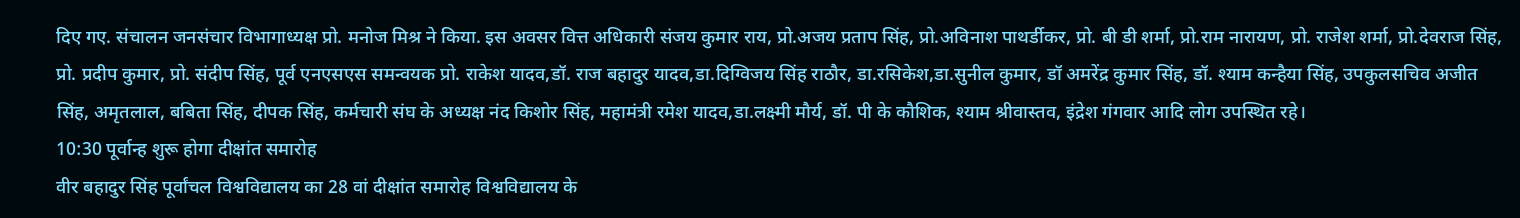दिए गए. संचालन जनसंचार विभागाध्यक्ष प्रो. मनोज मिश्र ने किया. इस अवसर वित्त अधिकारी संजय कुमार राय, प्रो.अजय प्रताप सिंह, प्रो.अविनाश पाथर्डीकर, प्रो. बी डी शर्मा, प्रो.राम नारायण, प्रो. राजेश शर्मा, प्रो.देवराज सिंह, प्रो. प्रदीप कुमार, प्रो. संदीप सिंह, पूर्व एनएसएस समन्वयक प्रो. राकेश यादव,डॉ. राज बहादुर यादव,डा.दिग्विजय सिंह राठौर, डा.रसिकेश,डा.सुनील कुमार, डॉ अमरेंद्र कुमार सिंह, डॉ. श्याम कन्हैया सिंह, उपकुलसचिव अजीत सिंह, अमृतलाल, बबिता सिंह, दीपक सिंह, कर्मचारी संघ के अध्यक्ष नंद किशोर सिंह, महामंत्री रमेश यादव,डा.लक्ष्मी मौर्य, डॉ. पी के कौशिक, श्याम श्रीवास्तव, इंद्रेश गंगवार आदि लोग उपस्थित रहे।
10:30 पूर्वान्ह शुरू होगा दीक्षांत समारोह
वीर बहादुर सिंह पूर्वांचल विश्वविद्यालय का 28 वां दीक्षांत समारोह विश्वविद्यालय के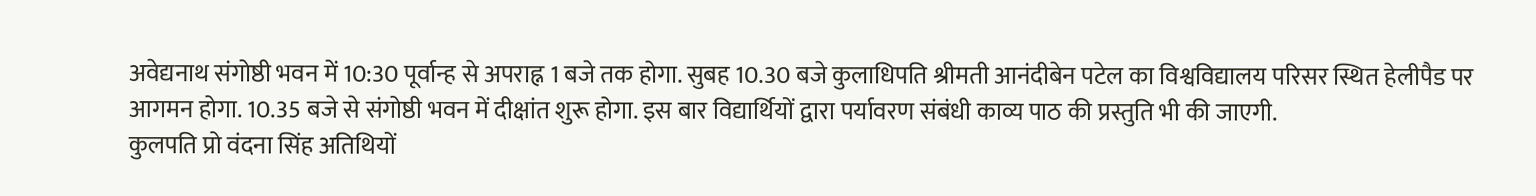अवेद्यनाथ संगोष्ठी भवन में 10:30 पूर्वान्ह से अपराह्न 1 बजे तक होगा. सुबह 10.30 बजे कुलाधिपति श्रीमती आनंदीबेन पटेल का विश्वविद्यालय परिसर स्थित हेलीपैड पर आगमन होगा. 10.35 बजे से संगोष्ठी भवन में दीक्षांत शुरू होगा. इस बार विद्यार्थियों द्वारा पर्यावरण संबंधी काव्य पाठ की प्रस्तुति भी की जाएगी.
कुलपति प्रो वंदना सिंह अतिथियों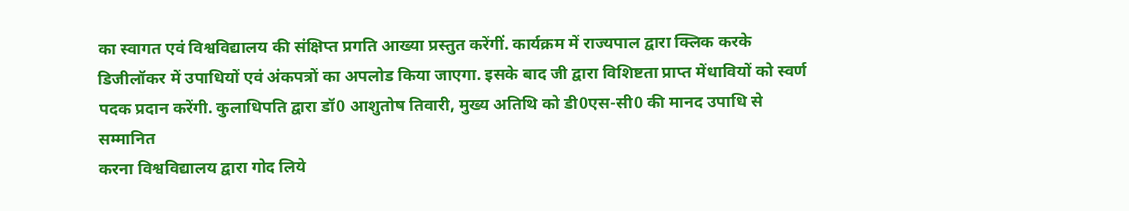का स्वागत एवं विश्वविद्यालय की संक्षिप्त प्रगति आख्या प्रस्तुत करेंगीं. कार्यक्रम में राज्यपाल द्वारा क्लिक करके डिजीलॉकर में उपाधियों एवं अंकपत्रों का अपलोड किया जाएगा. इसके बाद जी द्वारा विशिष्टता प्राप्त मेंधावियों को स्वर्ण पदक प्रदान करेंगी. कुलाधिपति द्वारा डॉ0 आशुतोष तिवारी, मुख्य अतिथि को डी0एस-सी0 की मानद उपाधि से सम्मानित
करना विश्वविद्यालय द्वारा गोद लिये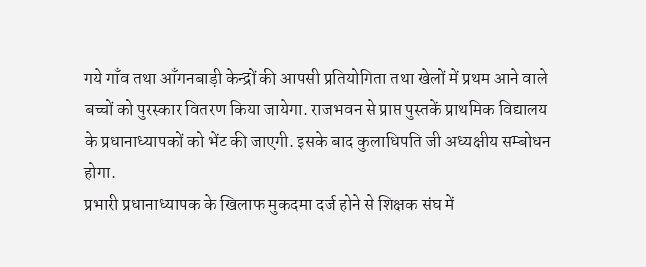गये गाँव तथा आँगनबाड़ी केन्द्रों की आपसी प्रतियोगिता तथा खेलों में प्रथम आने वाले बच्चों को पुरस्कार वितरण किया जायेगा. राजभवन से प्राप्त पुस्तकें प्राथमिक विद्यालय के प्रधानाध्यापकों को भेंट की जाएगी. इसके बाद कुलाधिपति जी अध्यक्षीय सम्बोधन होगा.
प्रभारी प्रधानाध्यापक के खिलाफ मुकदमा दर्ज होने से शिक्षक संघ में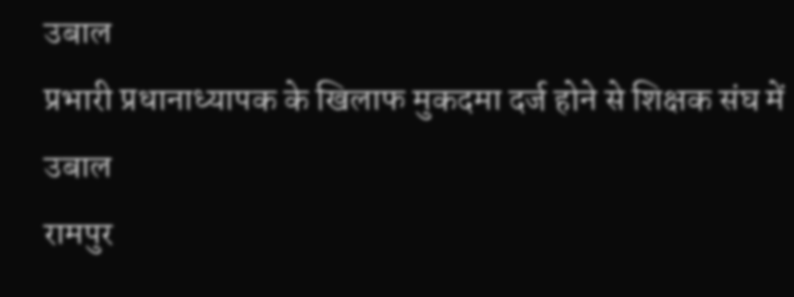उबाल
प्रभारी प्रधानाध्यापक के खिलाफ मुकदमा दर्ज होने से शिक्षक संघ में उबाल
रामपुर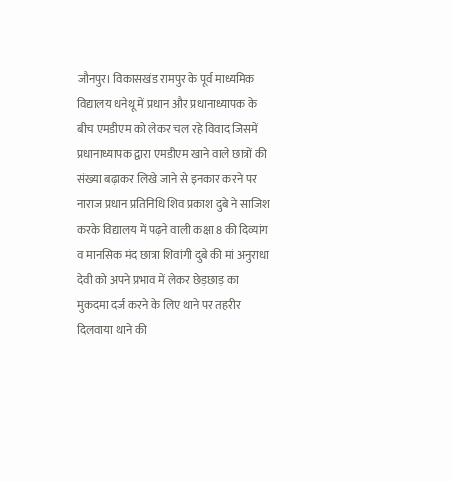जौनपुर। विकासखंड रामपुर के पूर्व माध्यमिक विद्यालय धनेथू में प्रधान और प्रधानाध्यापक के बीच एमडीएम को लेकर चल रहे विवाद जिसमें प्रधानाध्यापक द्वारा एमडीएम खाने वाले छात्रों की संख्या बढ़ाकर लिखे जाने से इनकार करने पर नाराज प्रधान प्रतिनिधि शिव प्रकाश दुबे ने साजिश करके विद्यालय में पढ़ने वाली कक्षा 8 की दिव्यांग व मानसिक मंद छात्रा शिवांगी दुबे की मां अनुराधा देवी को अपने प्रभाव में लेकर छेड़छाड़ का मुकदमा दर्ज करने के लिए थाने पर तहरीर दिलवाया थाने की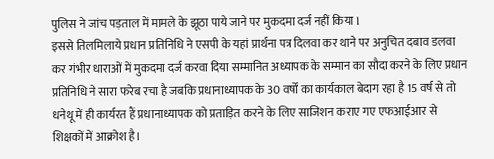पुलिस ने जांच पड़ताल में मामले के झूठा पाये जाने पर मुकदमा दर्ज नहीं किया l
इससे तिलमिलाये प्रधान प्रतिनिधि ने एसपी के यहां प्रार्थना पत्र दिलवा कर थाने पर अनुचित दबाव डलवा कर गंभीर धाराओं में मुकदमा दर्ज करवा दिया सम्मानित अध्यापक के सम्मान का सौदा करने के लिए प्रधान प्रतिनिधि ने सारा फरेब रचा है जबकि प्रधानाध्यापक के 30 वर्षों का कार्यकाल बेदाग रहा है 15 वर्ष से तो धनेथू में ही कार्यरत हैं प्रधानाध्यापक को प्रताड़ित करने के लिए साजिशन कराए गए एफआईआर से शिक्षकों में आक्रोश है।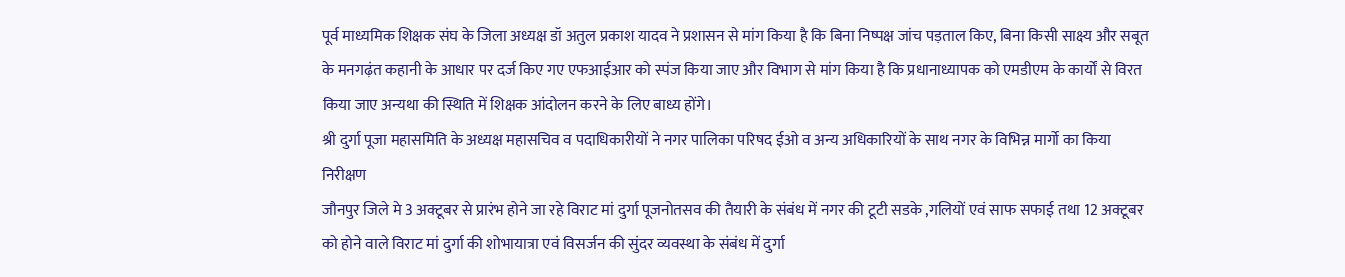पूर्व माध्यमिक शिक्षक संघ के जिला अध्यक्ष डॉ अतुल प्रकाश यादव ने प्रशासन से मांग किया है कि बिना निष्पक्ष जांच पड़ताल किए, बिना किसी साक्ष्य और सबूत के मनगढ़ंत कहानी के आधार पर दर्ज किए गए एफआईआर को स्पंज किया जाए और विभाग से मांग किया है कि प्रधानाध्यापक को एमडीएम के कार्यों से विरत किया जाए अन्यथा की स्थिति में शिक्षक आंदोलन करने के लिए बाध्य होंगे।
श्री दुर्गा पूजा महासमिति के अध्यक्ष महासचिव व पदाधिकारीयों ने नगर पालिका परिषद ईओ व अन्य अधिकारियों के साथ नगर के विभिन्न मार्गो का किया निरीक्षण
जौनपुर जिले मे 3 अक्टूबर से प्रारंभ होने जा रहे विराट मां दुर्गा पूजनोतसव की तैयारी के संबंध में नगर की टूटी सडके ,गलियों एवं साफ सफाई तथा 12 अक्टूबर को होने वाले विराट मां दुर्गा की शोभायात्रा एवं विसर्जन की सुंदर व्यवस्था के संबंध में दुर्गा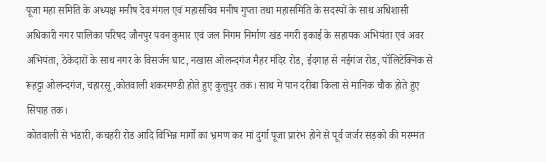पूजा महा समिति के अध्यक्ष मनीष देव मंगल एवं महासचिव मनीष गुप्ता तथा महासमिति के सदस्यों के साथ अधिशासी अधिकारी नगर पालिका परिषद जौनपुर पवन कुमार एवं जल निगम निर्माण खंड नगरी इकाई के सहायक अभियंता एवं अवर अभियंता, ठेकेदारों के साथ नगर के विसर्जन घाट, नखास ओलन्दगंज मैहर मंदिर रोड, ईदगाह से नईगंज रोड, पॉलिटेक्निक से रूहट्टा ओलन्दगंज, चहारसू ,कोतवाली शकरमण्डी होते हुए कुत्तुपुर तक। साथ मे पान दरीबा किला से मानिक चौक होते हुए सिपाह तक।
कोतवाली से भंडारी, कचहरी रोड आदि विभिन्न मार्गो का भ्रमण कर मां दुर्गा पूजा प्रारंभ होने से पूर्व जर्जर सड़को की मरम्मत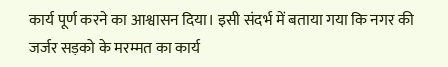कार्य पूर्ण करने का आश्वासन दिया। इसी संदर्भ में बताया गया कि नगर की जर्जर सड़को के मरम्मत का कार्य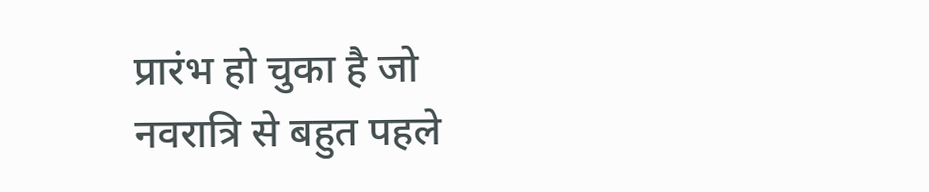प्रारंभ हो चुका है जो नवरात्रि से बहुत पहले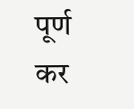पूर्ण कर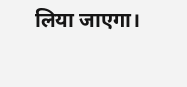लिया जाएगा।